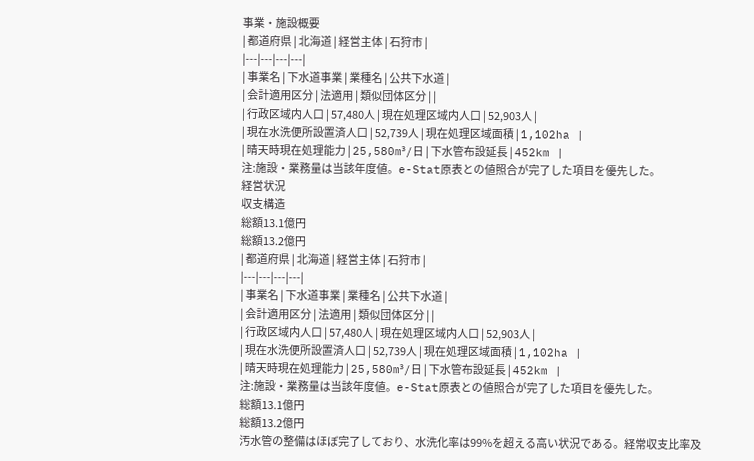事業・施設概要
| 都道府県 | 北海道 | 経営主体 | 石狩市 |
|---|---|---|---|
| 事業名 | 下水道事業 | 業種名 | 公共下水道 |
| 会計適用区分 | 法適用 | 類似団体区分 | |
| 行政区域内人口 | 57,480人 | 現在処理区域内人口 | 52,903人 |
| 現在水洗便所設置済人口 | 52,739人 | 現在処理区域面積 | 1,102ha |
| 晴天時現在処理能力 | 25,580m³/日 | 下水管布設延長 | 452km |
注:施設・業務量は当該年度値。e-Stat原表との値照合が完了した項目を優先した。
経営状況
収支構造
総額13.1億円
総額13.2億円
| 都道府県 | 北海道 | 経営主体 | 石狩市 |
|---|---|---|---|
| 事業名 | 下水道事業 | 業種名 | 公共下水道 |
| 会計適用区分 | 法適用 | 類似団体区分 | |
| 行政区域内人口 | 57,480人 | 現在処理区域内人口 | 52,903人 |
| 現在水洗便所設置済人口 | 52,739人 | 現在処理区域面積 | 1,102ha |
| 晴天時現在処理能力 | 25,580m³/日 | 下水管布設延長 | 452km |
注:施設・業務量は当該年度値。e-Stat原表との値照合が完了した項目を優先した。
総額13.1億円
総額13.2億円
汚水管の整備はほぼ完了しており、水洗化率は99%を超える高い状況である。経常収支比率及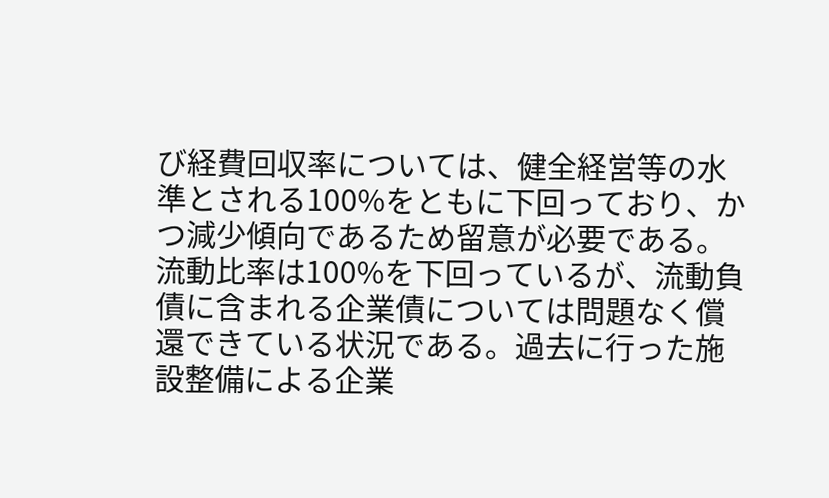び経費回収率については、健全経営等の水準とされる100%をともに下回っており、かつ減少傾向であるため留意が必要である。流動比率は100%を下回っているが、流動負債に含まれる企業債については問題なく償還できている状況である。過去に行った施設整備による企業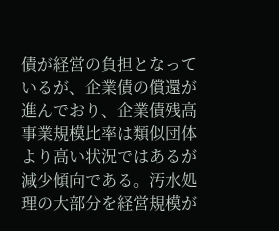債が経営の負担となっているが、企業債の償還が進んでおり、企業債残高事業規模比率は類似団体より高い状況ではあるが減少傾向である。汚水処理の大部分を経営規模が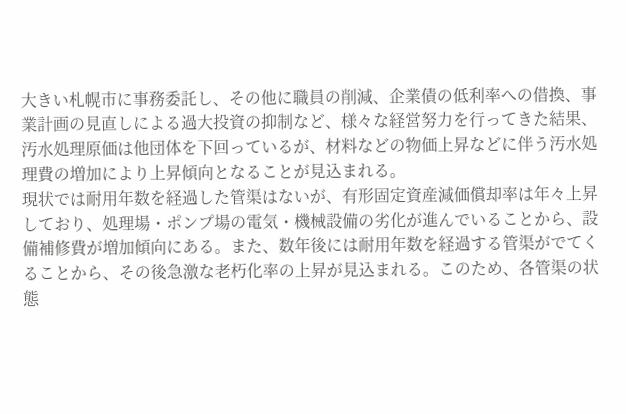大きい札幌市に事務委託し、その他に職員の削減、企業債の低利率への借換、事業計画の見直しによる過大投資の抑制など、様々な経営努力を行ってきた結果、汚水処理原価は他団体を下回っているが、材料などの物価上昇などに伴う汚水処理費の増加により上昇傾向となることが見込まれる。
現状では耐用年数を経過した管渠はないが、有形固定資産減価償却率は年々上昇しており、処理場・ポンプ場の電気・機械設備の劣化が進んでいることから、設備補修費が増加傾向にある。また、数年後には耐用年数を経過する管渠がでてくることから、その後急激な老朽化率の上昇が見込まれる。このため、各管渠の状態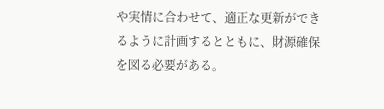や実情に合わせて、適正な更新ができるように計画するとともに、財源確保を図る必要がある。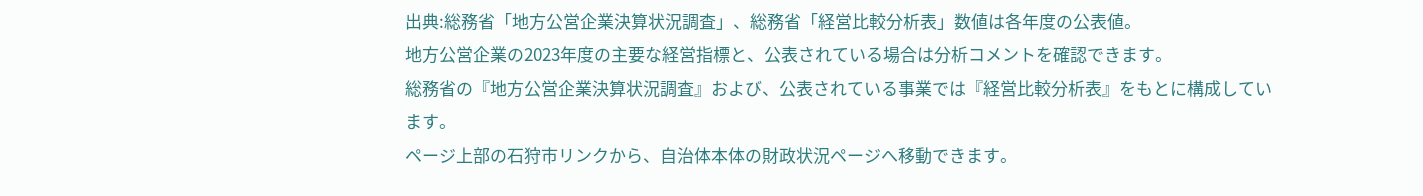出典:総務省「地方公営企業決算状況調査」、総務省「経営比較分析表」数値は各年度の公表値。
地方公営企業の2023年度の主要な経営指標と、公表されている場合は分析コメントを確認できます。
総務省の『地方公営企業決算状況調査』および、公表されている事業では『経営比較分析表』をもとに構成しています。
ページ上部の石狩市リンクから、自治体本体の財政状況ページへ移動できます。